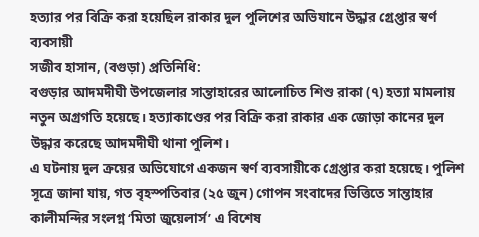হত্যার পর বিক্রি করা হয়েছিল রাকার দুল পুলিশের অভিযানে উদ্ধার গ্রেপ্তার স্বর্ণ ব্যবসায়ী
সজীব হাসান, (বগুড়া) প্রতিনিধি:
বগুড়ার আদমদীঘী উপজেলার সান্তাহারের আলোচিত শিশু রাকা (৭) হত্যা মামলায় নতুন অগ্রগতি হয়েছে। হত্যাকাণ্ডের পর বিক্রি করা রাকার এক জোড়া কানের দুল উদ্ধার করেছে আদমদীঘী থানা পুলিশ।
এ ঘটনায় দুল ক্রয়ের অভিযোগে একজন স্বর্ণ ব্যবসায়ীকে গ্রেপ্তার করা হয়েছে। পুলিশ সূত্রে জানা যায়, গত বৃহস্পতিবার (২৫ জুন) গোপন সংবাদের ভিত্তিতে সান্তাহার কালীমন্দির সংলগ্ন ‘মিতা জুয়েলার্স’ এ বিশেষ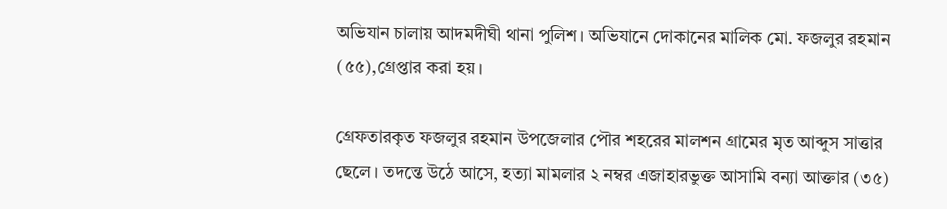অভিযান চালায় আদমদীঘী থানা পুলিশ। অভিযানে দোকানের মালিক মো. ফজলুর রহমান (৫৫),গ্রেপ্তার করা হয়।

গ্রেফতারকৃত ফজলুর রহমান উপজেলার পৌর শহরের মালশন গ্রামের মৃত আব্দুস সাত্তার ছেলে। তদন্তে উঠে আসে, হত্যা মামলার ২ নম্বর এজাহারভুক্ত আসামি বন্যা আক্তার (৩৫)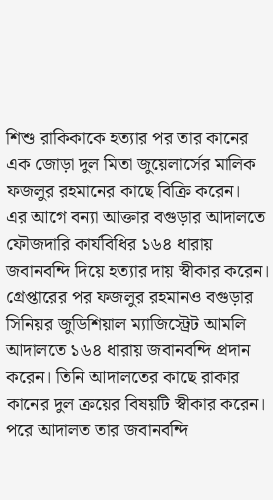শিশু রাকিকাকে হত্যার পর তার কানের এক জোড়া দুল মিতা জুয়েলার্সের মালিক ফজলুর রহমানের কাছে বিক্রি করেন।
এর আগে বন্যা আক্তার বগুড়ার আদালতে ফৌজদারি কার্যবিধির ১৬৪ ধারায় জবানবন্দি দিয়ে হত্যার দায় স্বীকার করেন। গ্রেপ্তারের পর ফজলুর রহমানও বগুড়ার সিনিয়র জুডিশিয়াল ম্যাজিস্ট্রেট আমলি আদালতে ১৬৪ ধারায় জবানবন্দি প্রদান করেন। তিনি আদালতের কাছে রাকার কানের দুল ক্রয়ের বিষয়টি স্বীকার করেন।
পরে আদালত তার জবানবন্দি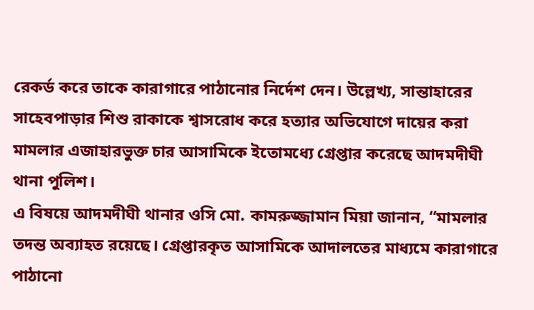রেকর্ড করে তাকে কারাগারে পাঠানোর নির্দেশ দেন। উল্লেখ্য, সান্তাহারের সাহেবপাড়ার শিশু রাকাকে শ্বাসরোধ করে হত্যার অভিযোগে দায়ের করা মামলার এজাহারভুক্ত চার আসামিকে ইতোমধ্যে গ্রেপ্তার করেছে আদমদীঘী থানা পুলিশ।
এ বিষয়ে আদমদীঘী থানার ওসি মো. কামরুজ্জামান মিয়া জানান, “মামলার তদন্ত অব্যাহত রয়েছে। গ্রেপ্তারকৃত আসামিকে আদালতের মাধ্যমে কারাগারে পাঠানো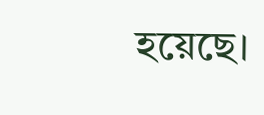হয়েছে।